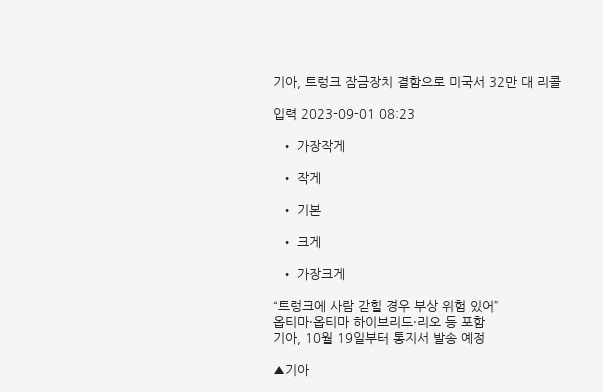기아, 트렁크 잠금장치 결함으로 미국서 32만 대 리콜

입력 2023-09-01 08:23

  • 가장작게

  • 작게

  • 기본

  • 크게

  • 가장크게

“트렁크에 사람 갇힐 경우 부상 위험 있어”
옵티마·옵티마 하이브리드·리오 등 포함
기아, 10월 19일부터 통지서 발송 예정

▲기아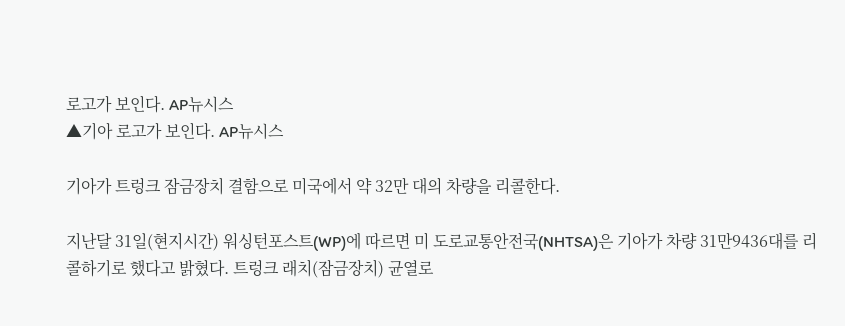로고가 보인다. AP뉴시스
▲기아 로고가 보인다. AP뉴시스

기아가 트렁크 잠금장치 결함으로 미국에서 약 32만 대의 차량을 리콜한다.

지난달 31일(현지시간) 워싱턴포스트(WP)에 따르면 미 도로교통안전국(NHTSA)은 기아가 차량 31만9436대를 리콜하기로 했다고 밝혔다. 트렁크 래치(잠금장치) 균열로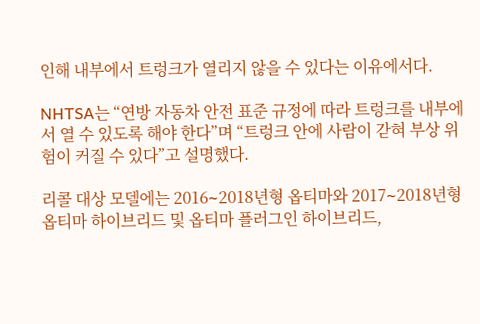인해 내부에서 트렁크가 열리지 않을 수 있다는 이유에서다.

NHTSA는 “연방 자동차 안전 표준 규정에 따라 트렁크를 내부에서 열 수 있도록 해야 한다”며 “트렁크 안에 사람이 갇혀 부상 위험이 커질 수 있다”고 설명했다.

리콜 대상 모델에는 2016∼2018년형 옵티마와 2017∼2018년형 옵티마 하이브리드 및 옵티마 플러그인 하이브리드,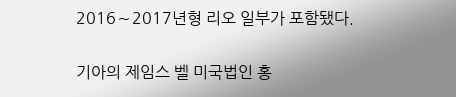2016∼2017년형 리오 일부가 포함됐다.

기아의 제임스 벨 미국법인 홍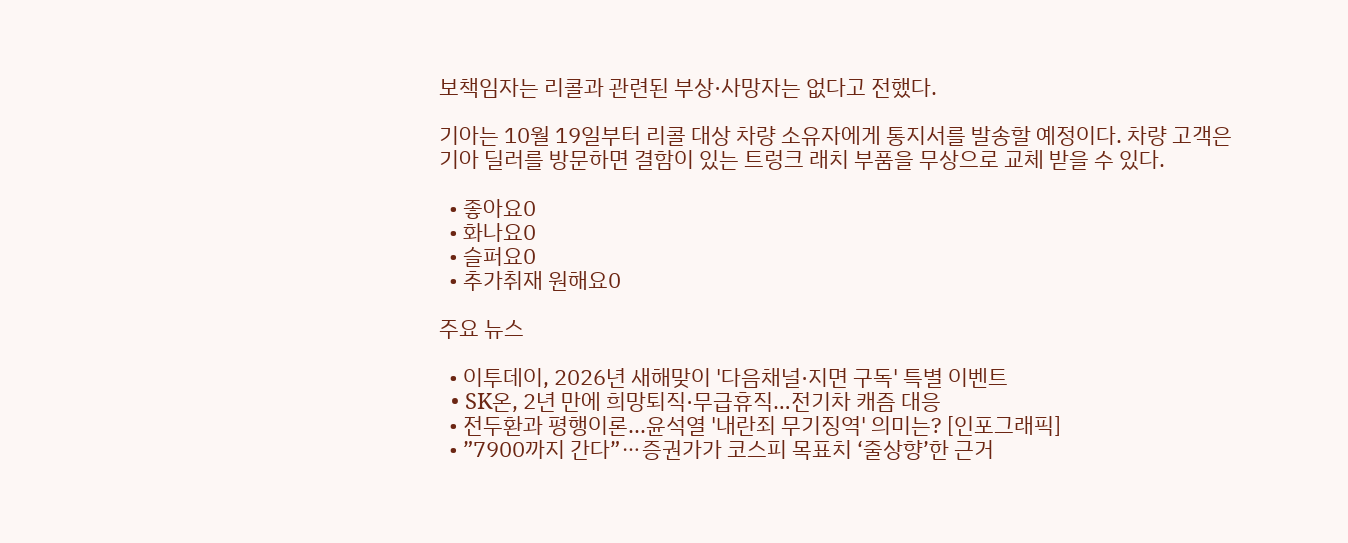보책임자는 리콜과 관련된 부상·사망자는 없다고 전했다.

기아는 10월 19일부터 리콜 대상 차량 소유자에게 통지서를 발송할 예정이다. 차량 고객은 기아 딜러를 방문하면 결함이 있는 트렁크 래치 부품을 무상으로 교체 받을 수 있다.

  • 좋아요0
  • 화나요0
  • 슬퍼요0
  • 추가취재 원해요0

주요 뉴스

  • 이투데이, 2026년 새해맞이 '다음채널·지면 구독' 특별 이벤트
  • SK온, 2년 만에 희망퇴직·무급휴직…전기차 캐즘 대응
  • 전두환과 평행이론...윤석열 '내란죄 무기징역' 의미는? [인포그래픽]
  • ”7900까지 간다”⋯증권가가 코스피 목표치 ‘줄상향’한 근거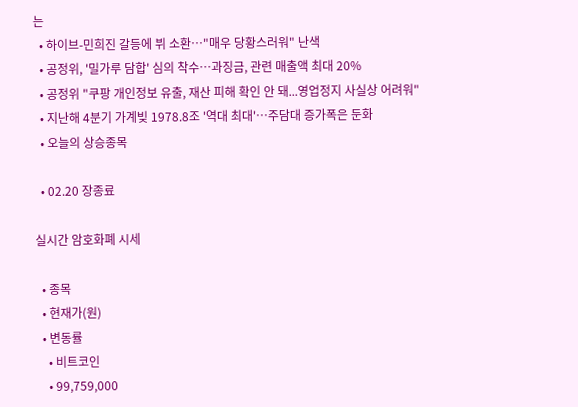는
  • 하이브-민희진 갈등에 뷔 소환⋯"매우 당황스러워" 난색
  • 공정위, '밀가루 담합' 심의 착수…과징금, 관련 매출액 최대 20%
  • 공정위 "쿠팡 개인정보 유출, 재산 피해 확인 안 돼...영업정지 사실상 어려워"
  • 지난해 4분기 가계빚 1978.8조 '역대 최대'⋯주담대 증가폭은 둔화
  • 오늘의 상승종목

  • 02.20 장종료

실시간 암호화폐 시세

  • 종목
  • 현재가(원)
  • 변동률
    • 비트코인
    • 99,759,000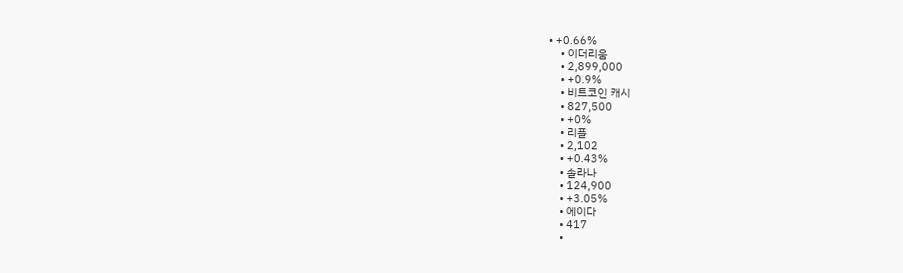• +0.66%
    • 이더리움
    • 2,899,000
    • +0.9%
    • 비트코인 캐시
    • 827,500
    • +0%
    • 리플
    • 2,102
    • +0.43%
    • 솔라나
    • 124,900
    • +3.05%
    • 에이다
    • 417
    •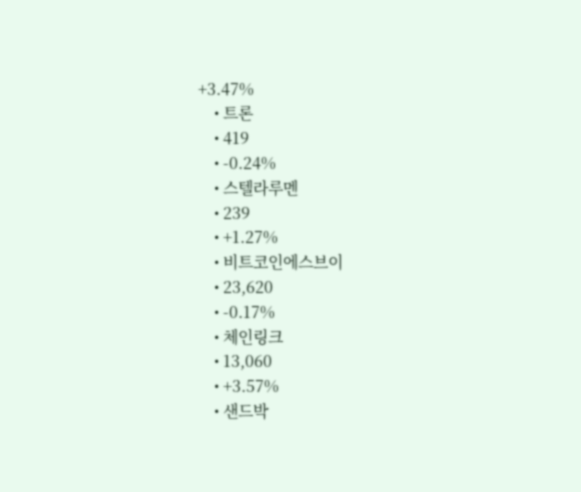+3.47%
    • 트론
    • 419
    • -0.24%
    • 스텔라루멘
    • 239
    • +1.27%
    • 비트코인에스브이
    • 23,620
    • -0.17%
    • 체인링크
    • 13,060
    • +3.57%
    • 샌드박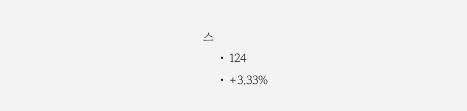스
    • 124
    • +3.33%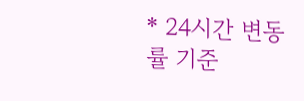* 24시간 변동률 기준